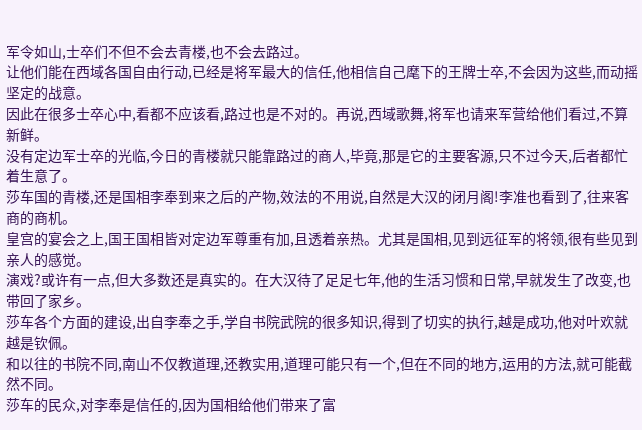军令如山,士卒们不但不会去青楼,也不会去路过。
让他们能在西域各国自由行动,已经是将军最大的信任,他相信自己麾下的王牌士卒,不会因为这些,而动摇坚定的战意。
因此在很多士卒心中,看都不应该看,路过也是不对的。再说,西域歌舞,将军也请来军营给他们看过,不算新鲜。
没有定边军士卒的光临,今日的青楼就只能靠路过的商人,毕竟,那是它的主要客源,只不过今天,后者都忙着生意了。
莎车国的青楼,还是国相李奉到来之后的产物,效法的不用说,自然是大汉的闭月阁!李准也看到了,往来客商的商机。
皇宫的宴会之上,国王国相皆对定边军尊重有加,且透着亲热。尤其是国相,见到远征军的将领,很有些见到亲人的感觉。
演戏?或许有一点,但大多数还是真实的。在大汉待了足足七年,他的生活习惯和日常,早就发生了改变,也带回了家乡。
莎车各个方面的建设,出自李奉之手,学自书院武院的很多知识,得到了切实的执行,越是成功,他对叶欢就越是钦佩。
和以往的书院不同,南山不仅教道理,还教实用,道理可能只有一个,但在不同的地方,运用的方法,就可能截然不同。
莎车的民众,对李奉是信任的,因为国相给他们带来了富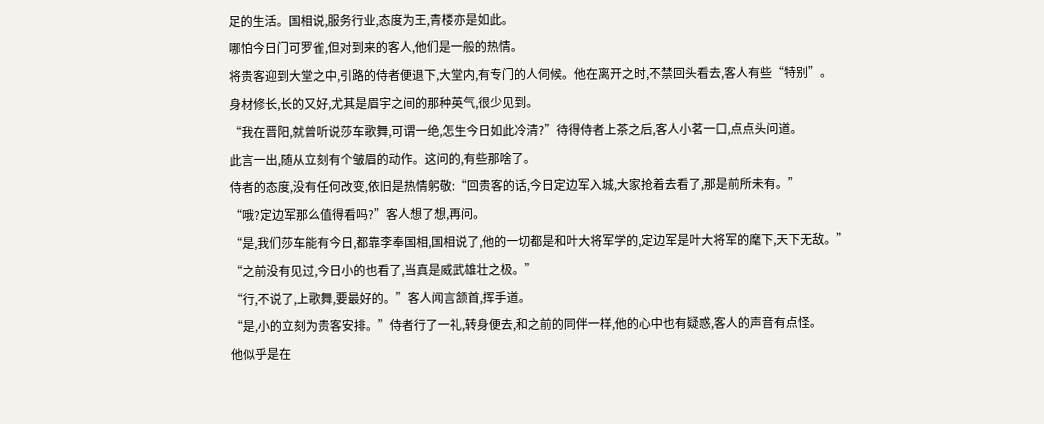足的生活。国相说,服务行业,态度为王,青楼亦是如此。
哪怕今日门可罗雀,但对到来的客人,他们是一般的热情。
将贵客迎到大堂之中,引路的侍者便退下,大堂内,有专门的人伺候。他在离开之时,不禁回头看去,客人有些“特别”。
身材修长,长的又好,尤其是眉宇之间的那种英气,很少见到。
“我在晋阳,就曾听说莎车歌舞,可谓一绝,怎生今日如此冷清?”待得侍者上茶之后,客人小茗一口,点点头问道。
此言一出,随从立刻有个皱眉的动作。这问的,有些那啥了。
侍者的态度,没有任何改变,依旧是热情躬敬:“回贵客的话,今日定边军入城,大家抢着去看了,那是前所未有。”
“哦?定边军那么值得看吗?”客人想了想,再问。
“是,我们莎车能有今日,都靠李奉国相,国相说了,他的一切都是和叶大将军学的,定边军是叶大将军的麾下,天下无敌。”
“之前没有见过,今日小的也看了,当真是威武雄壮之极。”
“行,不说了,上歌舞,要最好的。”客人闻言颔首,挥手道。
“是,小的立刻为贵客安排。”侍者行了一礼,转身便去,和之前的同伴一样,他的心中也有疑惑,客人的声音有点怪。
他似乎是在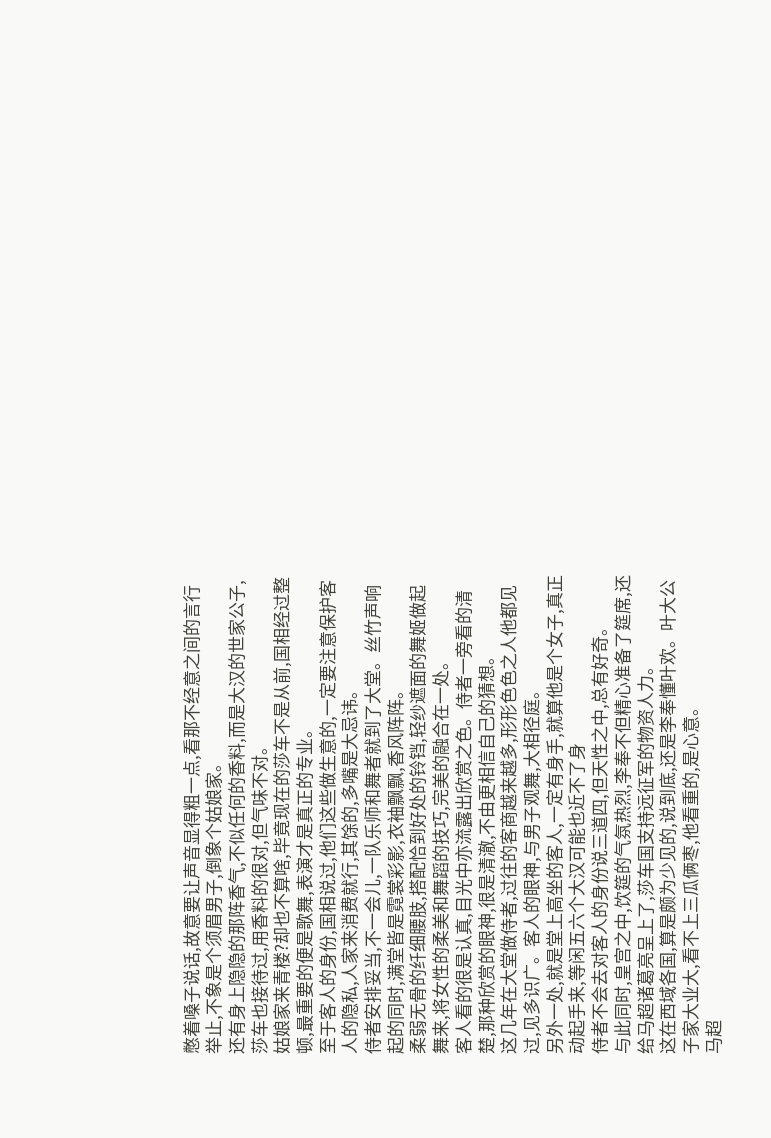憋着嗓子说话,故意要让声音显得粗一点,看那不经意之间的言行举止,不象是个须眉男子,倒象个姑娘家。
还有身上隐隐的那阵香气,不似任何的香料,而是大汉的世家公子,莎车也接待过,用香料的很对,但气味不对。
姑娘家来青楼?却也不算啥,毕竟现在的莎车不是从前,国相经过整顿,最重要的便是歌舞,表演才是真正的专业。
至于客人的身份,国相说过,他们这些做生意的,一定要注意保护客人的隐私,人家来消费就行,其馀的,多嘴是大忌讳。
侍者安排妥当,不一会儿,一队乐师和舞者就到了大堂。丝竹声响起的同时,满堂皆是霓裳彩影,衣袖飘飘,香风阵阵。
柔弱无骨的纤细腰肢,搭配恰到好处的铃铛,轻纱遮面的舞姬做起舞来,将女性的柔美和舞蹈的技巧,完美的融合在一处。
客人看的很是认真,目光中亦流露出欣赏之色。侍者一旁看的清楚,那种欣赏的眼神,很是清澈,不由更相信自己的猜想。
这几年在大堂做侍者,过往的客商越来越多,形形色色之人他都见过,见多识广。客人的眼神,与男子观舞,大相径庭。
另外一处,就是堂上高坐的客人,一定有身手,就算他是个女子,真正动起手来,等闲五六个大汉可能也近不了身
侍者不会去对客人的身份说三道四,但天性之中,总有好奇。
与此同时,皇宫之中,饮筵的气氛热烈,李奉不但精心准备了筵席,还给马超诸葛亮呈上了,莎车国支持远征军的物资人力。
这在西域各国,算是颇为少见的,说到底,还是李奉懂叶欢。叶大公子家大业大,看不上三瓜俩枣,他看重的,是心意。
马超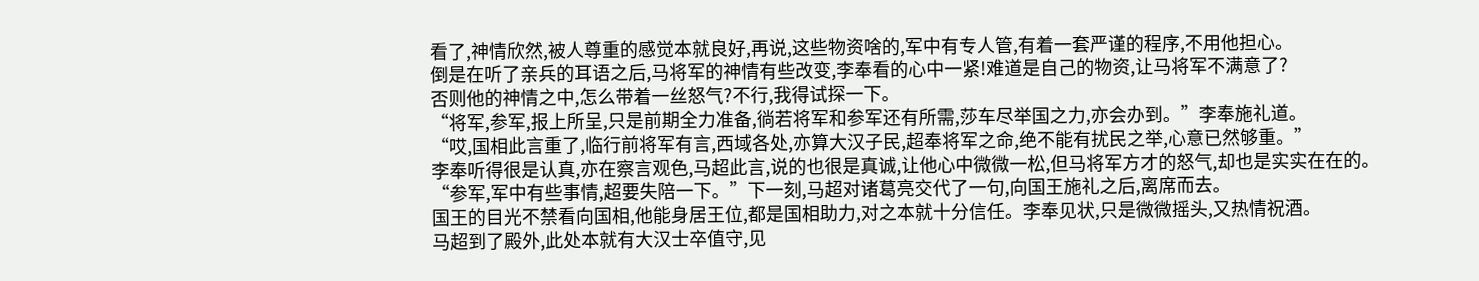看了,神情欣然,被人尊重的感觉本就良好,再说,这些物资啥的,军中有专人管,有着一套严谨的程序,不用他担心。
倒是在听了亲兵的耳语之后,马将军的神情有些改变,李奉看的心中一紧!难道是自己的物资,让马将军不满意了?
否则他的神情之中,怎么带着一丝怒气?不行,我得试探一下。
“将军,参军,报上所呈,只是前期全力准备,徜若将军和参军还有所需,莎车尽举国之力,亦会办到。”李奉施礼道。
“哎,国相此言重了,临行前将军有言,西域各处,亦算大汉子民,超奉将军之命,绝不能有扰民之举,心意已然够重。”
李奉听得很是认真,亦在察言观色,马超此言,说的也很是真诚,让他心中微微一松,但马将军方才的怒气,却也是实实在在的。
“参军,军中有些事情,超要失陪一下。”下一刻,马超对诸葛亮交代了一句,向国王施礼之后,离席而去。
国王的目光不禁看向国相,他能身居王位,都是国相助力,对之本就十分信任。李奉见状,只是微微摇头,又热情祝酒。
马超到了殿外,此处本就有大汉士卒值守,见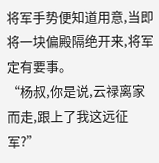将军手势便知道用意,当即将一块偏殿隔绝开来,将军定有要事。
“杨叔,你是说,云禄离家而走,跟上了我这远征军?”